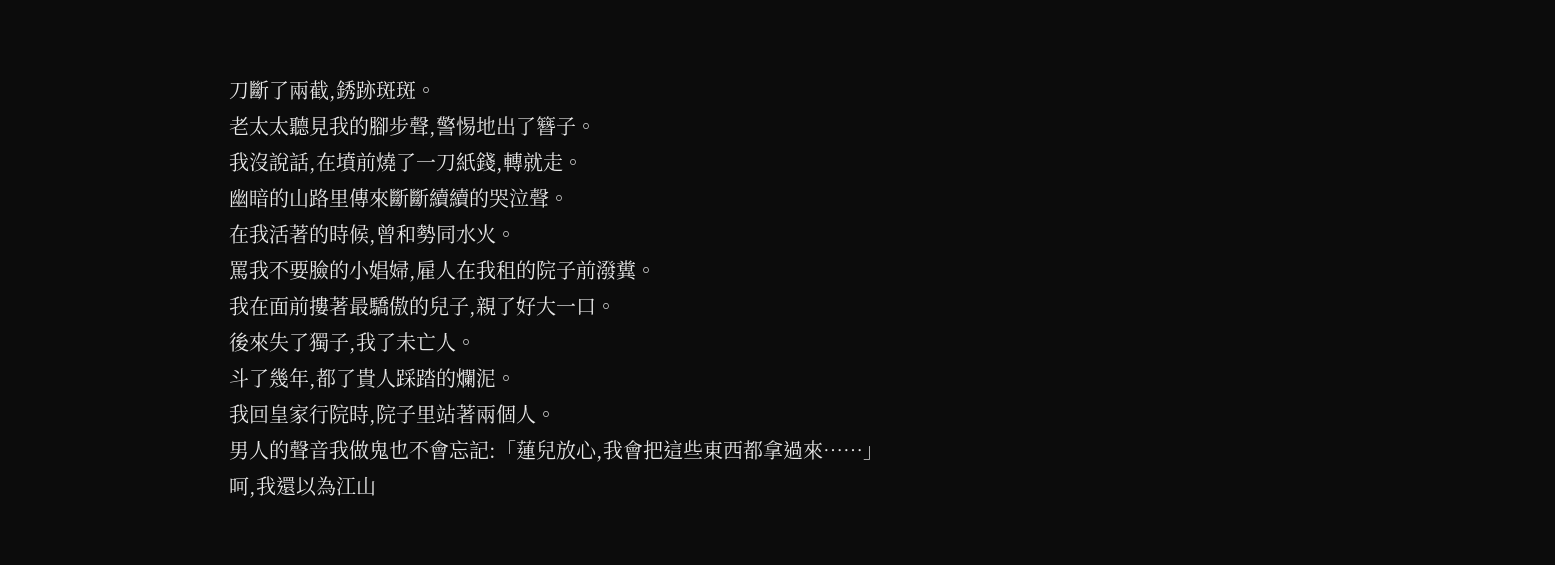刀斷了兩截,銹跡斑斑。
老太太聽見我的腳步聲,警惕地出了簪子。
我沒說話,在墳前燒了一刀紙錢,轉就走。
幽暗的山路里傳來斷斷續續的哭泣聲。
在我活著的時候,曾和勢同水火。
罵我不要臉的小娼婦,雇人在我租的院子前潑糞。
我在面前摟著最驕傲的兒子,親了好大一口。
後來失了獨子,我了未亡人。
斗了幾年,都了貴人踩踏的爛泥。
我回皇家行院時,院子里站著兩個人。
男人的聲音我做鬼也不會忘記:「蓮兒放心,我會把這些東西都拿過來……」
呵,我還以為江山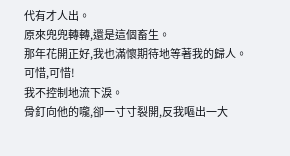代有才人出。
原來兜兜轉轉,還是這個畜生。
那年花開正好,我也滿懷期待地等著我的歸人。
可惜,可惜!
我不控制地流下淚。
骨釘向他的嚨,卻一寸寸裂開,反我嘔出一大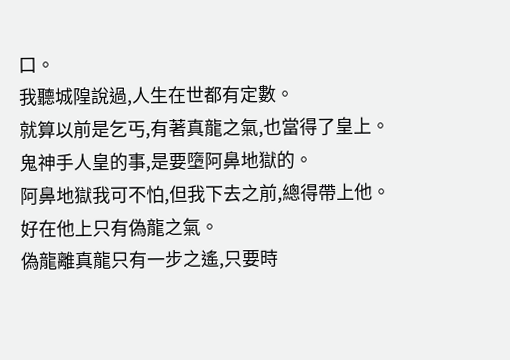口。
我聽城隍說過,人生在世都有定數。
就算以前是乞丐,有著真龍之氣,也當得了皇上。
鬼神手人皇的事,是要墮阿鼻地獄的。
阿鼻地獄我可不怕,但我下去之前,總得帶上他。
好在他上只有偽龍之氣。
偽龍離真龍只有一步之遙,只要時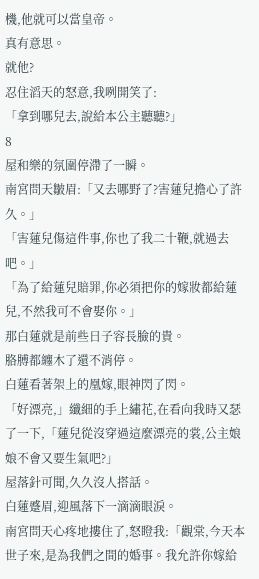機,他就可以當皇帝。
真有意思。
就他?
忍住滔天的怒意,我咧開笑了:
「拿到哪兒去,說給本公主聽聽?」
8
屋和樂的氛圍停滯了一瞬。
南宮問天皺眉:「又去哪野了?害蓮兒擔心了許久。」
「害蓮兒傷這件事,你也了我二十鞭,就過去吧。」
「為了給蓮兒賠罪,你必須把你的嫁妝都給蓮兒,不然我可不會娶你。」
那白蓮就是前些日子容長臉的貴。
胳膊都纏木了還不消停。
白蓮看著架上的凰嫁,眼神閃了閃。
「好漂亮,」纖細的手上繡花,在看向我時又瑟了一下,「蓮兒從沒穿過這麼漂亮的裳,公主娘娘不會又要生氣吧?」
屋落針可聞,久久沒人搭話。
白蓮蹙眉,迎風落下一滴滴眼淚。
南宮問天心疼地摟住了,怒瞪我:「觀棠,今天本世子來,是為我們之間的婚事。我允許你嫁給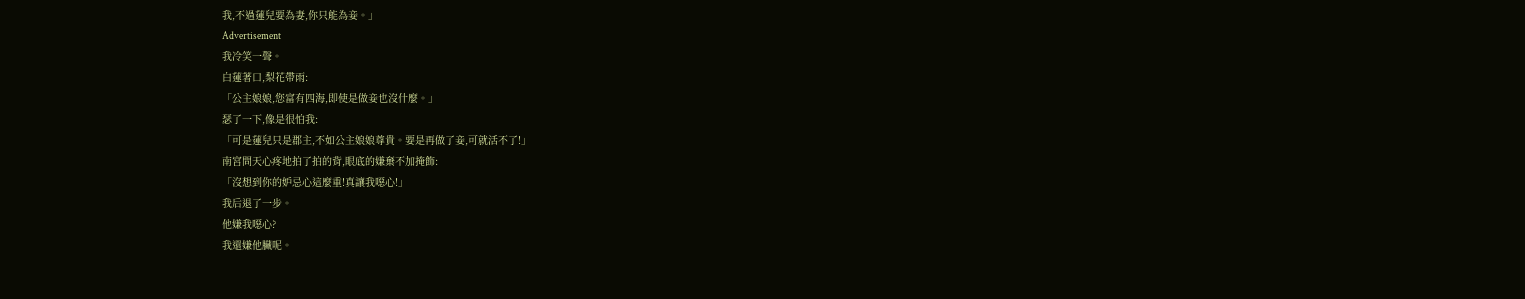我,不過蓮兒要為妻,你只能為妾。」
Advertisement
我冷笑一聲。
白蓮著口,梨花帶雨:
「公主娘娘,您富有四海,即使是做妾也沒什麼。」
瑟了一下,像是很怕我:
「可是蓮兒只是郡主,不如公主娘娘尊貴。要是再做了妾,可就活不了!」
南宮問天心疼地拍了拍的背,眼底的嫌棄不加掩飾:
「沒想到你的妒忌心這麼重!真讓我噁心!」
我后退了一步。
他嫌我噁心?
我還嫌他臟呢。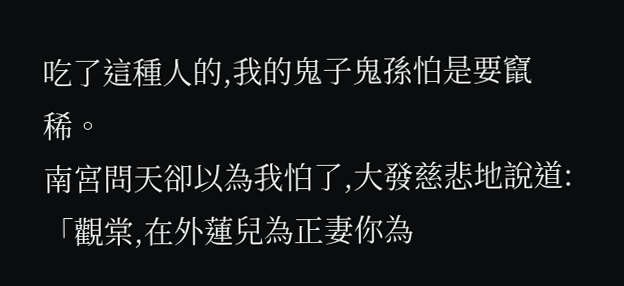吃了這種人的,我的鬼子鬼孫怕是要竄稀。
南宮問天卻以為我怕了,大發慈悲地說道:
「觀棠,在外蓮兒為正妻你為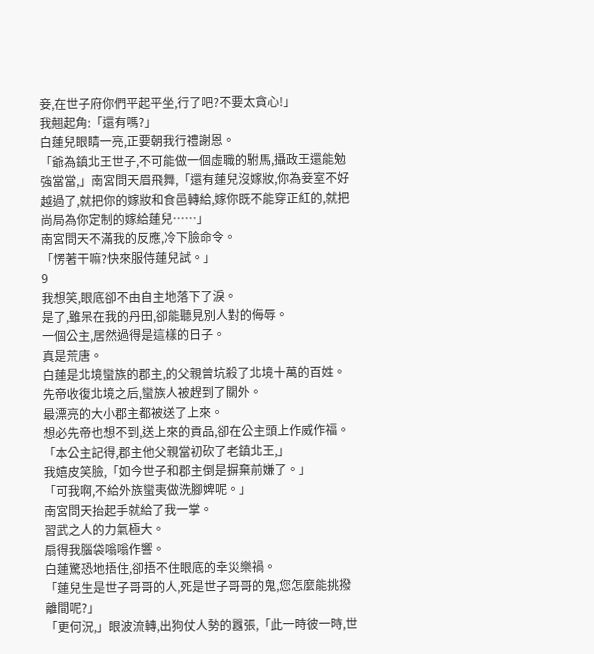妾,在世子府你們平起平坐,行了吧?不要太貪心!」
我翹起角:「還有嗎?」
白蓮兒眼睛一亮,正要朝我行禮謝恩。
「爺為鎮北王世子,不可能做一個虛職的駙馬,攝政王還能勉強當當,」南宮問天眉飛舞,「還有蓮兒沒嫁妝,你為妾室不好越過了,就把你的嫁妝和食邑轉給,嫁你既不能穿正紅的,就把尚局為你定制的嫁給蓮兒……」
南宮問天不滿我的反應,冷下臉命令。
「愣著干嘛?快來服侍蓮兒試。」
9
我想笑,眼底卻不由自主地落下了淚。
是了,雖呆在我的丹田,卻能聽見別人對的侮辱。
一個公主,居然過得是這樣的日子。
真是荒唐。
白蓮是北境蠻族的郡主,的父親曾坑殺了北境十萬的百姓。
先帝收復北境之后,蠻族人被趕到了關外。
最漂亮的大小郡主都被送了上來。
想必先帝也想不到,送上來的貢品,卻在公主頭上作威作福。
「本公主記得,郡主他父親當初砍了老鎮北王,」
我嬉皮笑臉,「如今世子和郡主倒是摒棄前嫌了。」
「可我啊,不給外族蠻夷做洗腳婢呢。」
南宮問天抬起手就給了我一掌。
習武之人的力氣極大。
扇得我腦袋嗡嗡作響。
白蓮驚恐地捂住,卻捂不住眼底的幸災樂禍。
「蓮兒生是世子哥哥的人,死是世子哥哥的鬼,您怎麼能挑撥離間呢?」
「更何況,」眼波流轉,出狗仗人勢的囂張,「此一時彼一時,世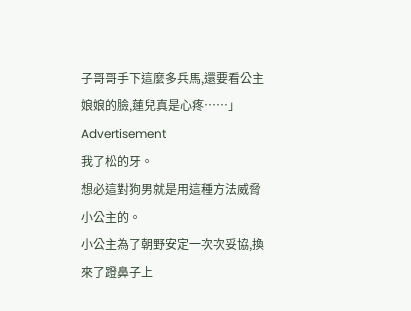子哥哥手下這麼多兵馬,還要看公主娘娘的臉,蓮兒真是心疼……」
Advertisement
我了松的牙。
想必這對狗男就是用這種方法威脅小公主的。
小公主為了朝野安定一次次妥協,換來了蹬鼻子上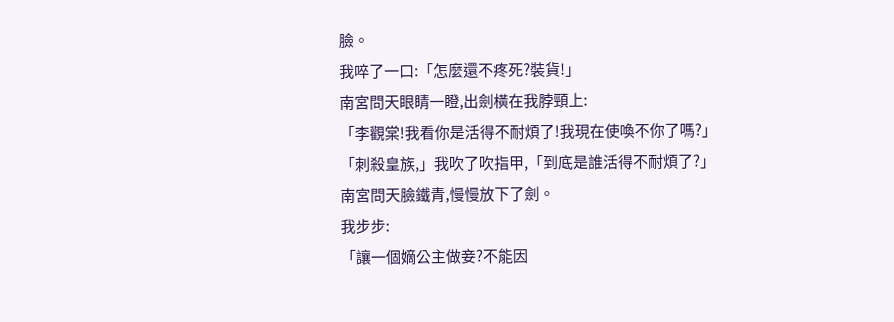臉。
我啐了一口:「怎麼還不疼死?裝貨!」
南宮問天眼睛一瞪,出劍橫在我脖頸上:
「李觀棠!我看你是活得不耐煩了!我現在使喚不你了嗎?」
「刺殺皇族,」我吹了吹指甲,「到底是誰活得不耐煩了?」
南宮問天臉鐵青,慢慢放下了劍。
我步步:
「讓一個嫡公主做妾?不能因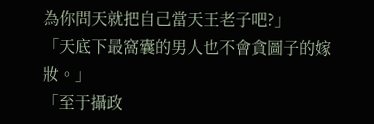為你問天就把自己當天王老子吧?」
「天底下最窩囊的男人也不會貪圖子的嫁妝。」
「至于攝政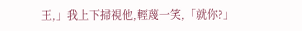王,」我上下掃視他,輕蔑一笑,「就你?」